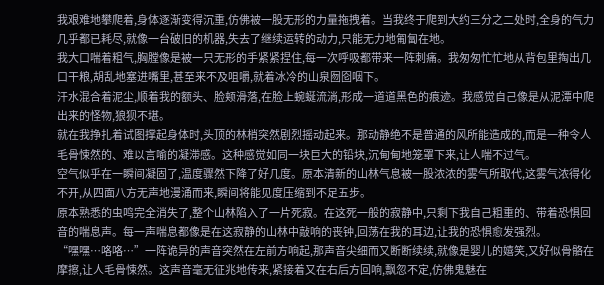我艰难地攀爬着,身体逐渐变得沉重,仿佛被一股无形的力量拖拽着。当我终于爬到大约三分之二处时,全身的气力几乎都已耗尽,就像一台破旧的机器,失去了继续运转的动力,只能无力地匍匐在地。
我大口喘着粗气,胸膛像是被一只无形的手紧紧捏住,每一次呼吸都带来一阵刺痛。我匆匆忙忙地从背包里掏出几口干粮,胡乱地塞进嘴里,甚至来不及咀嚼,就着冰冷的山泉囫囵咽下。
汗水混合着泥尘,顺着我的额头、脸颊滑落,在脸上蜿蜒流淌,形成一道道黑色的痕迹。我感觉自己像是从泥潭中爬出来的怪物,狼狈不堪。
就在我挣扎着试图撑起身体时,头顶的林梢突然剧烈摇动起来。那动静绝不是普通的风所能造成的,而是一种令人毛骨悚然的、难以言喻的凝滞感。这种感觉如同一块巨大的铅块,沉甸甸地笼罩下来,让人喘不过气。
空气似乎在一瞬间凝固了,温度骤然下降了好几度。原本清新的山林气息被一股浓浓的雾气所取代,这雾气浓得化不开,从四面八方无声地漫涌而来,瞬间将能见度压缩到不足五步。
原本熟悉的虫鸣完全消失了,整个山林陷入了一片死寂。在这死一般的寂静中,只剩下我自己粗重的、带着恐惧回音的喘息声。每一声喘息都像是在这寂静的山林中敲响的丧钟,回荡在我的耳边,让我的恐惧愈发强烈。
“嘿嘿…咯咯…”一阵诡异的声音突然在左前方响起,那声音尖细而又断断续续,就像是婴儿的嬉笑,又好似骨骼在摩擦,让人毛骨悚然。这声音毫无征兆地传来,紧接着又在右后方回响,飘忽不定,仿佛鬼魅在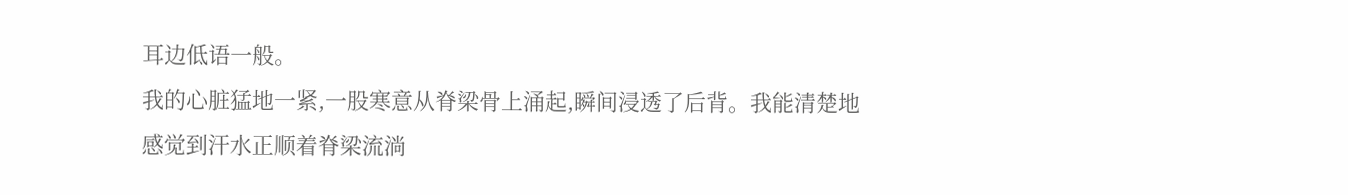耳边低语一般。
我的心脏猛地一紧,一股寒意从脊梁骨上涌起,瞬间浸透了后背。我能清楚地感觉到汗水正顺着脊梁流淌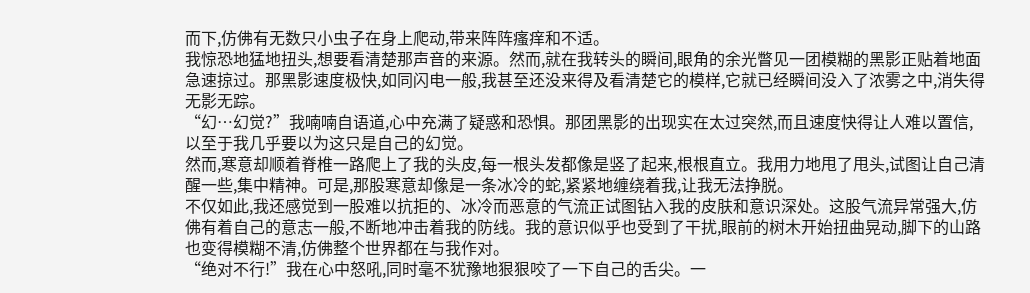而下,仿佛有无数只小虫子在身上爬动,带来阵阵瘙痒和不适。
我惊恐地猛地扭头,想要看清楚那声音的来源。然而,就在我转头的瞬间,眼角的余光瞥见一团模糊的黑影正贴着地面急速掠过。那黑影速度极快,如同闪电一般,我甚至还没来得及看清楚它的模样,它就已经瞬间没入了浓雾之中,消失得无影无踪。
“幻…幻觉?”我喃喃自语道,心中充满了疑惑和恐惧。那团黑影的出现实在太过突然,而且速度快得让人难以置信,以至于我几乎要以为这只是自己的幻觉。
然而,寒意却顺着脊椎一路爬上了我的头皮,每一根头发都像是竖了起来,根根直立。我用力地甩了甩头,试图让自己清醒一些,集中精神。可是,那股寒意却像是一条冰冷的蛇,紧紧地缠绕着我,让我无法挣脱。
不仅如此,我还感觉到一股难以抗拒的、冰冷而恶意的气流正试图钻入我的皮肤和意识深处。这股气流异常强大,仿佛有着自己的意志一般,不断地冲击着我的防线。我的意识似乎也受到了干扰,眼前的树木开始扭曲晃动,脚下的山路也变得模糊不清,仿佛整个世界都在与我作对。
“绝对不行!”我在心中怒吼,同时毫不犹豫地狠狠咬了一下自己的舌尖。一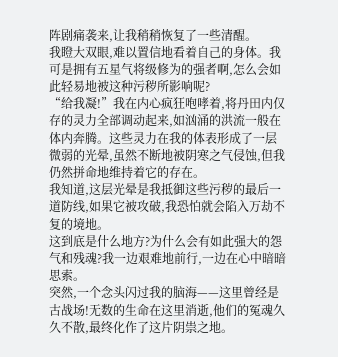阵剧痛袭来,让我稍稍恢复了一些清醒。
我瞪大双眼,难以置信地看着自己的身体。我可是拥有五星气将级修为的强者啊,怎么会如此轻易地被这种污秽所影响呢?
“给我凝!”我在内心疯狂咆哮着,将丹田内仅存的灵力全部调动起来,如汹涌的洪流一般在体内奔腾。这些灵力在我的体表形成了一层微弱的光晕,虽然不断地被阴寒之气侵蚀,但我仍然拼命地维持着它的存在。
我知道,这层光晕是我抵御这些污秽的最后一道防线,如果它被攻破,我恐怕就会陷入万劫不复的境地。
这到底是什么地方?为什么会有如此强大的怨气和残魂?我一边艰难地前行,一边在心中暗暗思索。
突然,一个念头闪过我的脑海——这里曾经是古战场!无数的生命在这里消逝,他们的冤魂久久不散,最终化作了这片阴祟之地。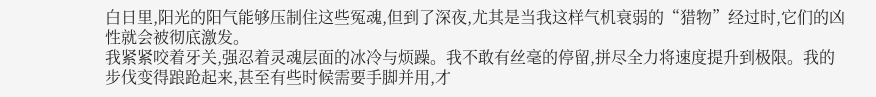白日里,阳光的阳气能够压制住这些冤魂,但到了深夜,尤其是当我这样气机衰弱的“猎物”经过时,它们的凶性就会被彻底激发。
我紧紧咬着牙关,强忍着灵魂层面的冰冷与烦躁。我不敢有丝毫的停留,拼尽全力将速度提升到极限。我的步伐变得踉跄起来,甚至有些时候需要手脚并用,才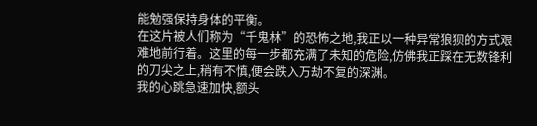能勉强保持身体的平衡。
在这片被人们称为“千鬼林”的恐怖之地,我正以一种异常狼狈的方式艰难地前行着。这里的每一步都充满了未知的危险,仿佛我正踩在无数锋利的刀尖之上,稍有不慎,便会跌入万劫不复的深渊。
我的心跳急速加快,额头